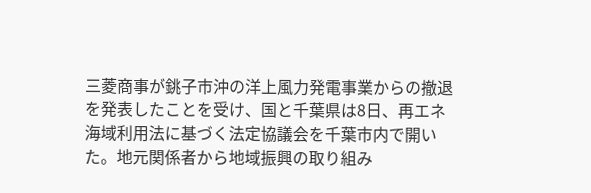三菱商事が銚子市沖の洋上風力発電事業からの撤退を発表したことを受け、国と千葉県は8日、再エネ海域利用法に基づく法定協議会を千葉市内で開いた。地元関係者から地域振興の取り組み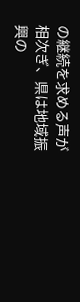の継続を求める声が相次ぎ、県は地域振興の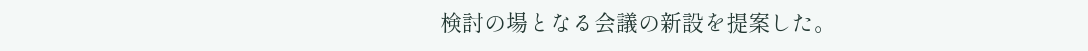検討の場となる会議の新設を提案した。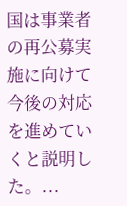国は事業者の再公募実施に向けて今後の対応を進めていくと説明した。...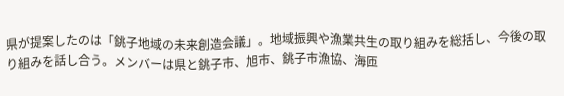県が提案したのは「銚子地域の未来創造会議」。地域振興や漁業共生の取り組みを総括し、今後の取り組みを話し合う。メンバーは県と銚子市、旭市、銚子市漁協、海匝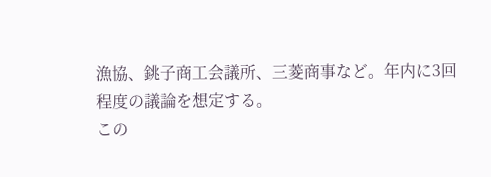漁協、銚子商工会議所、三菱商事など。年内に3回程度の議論を想定する。
この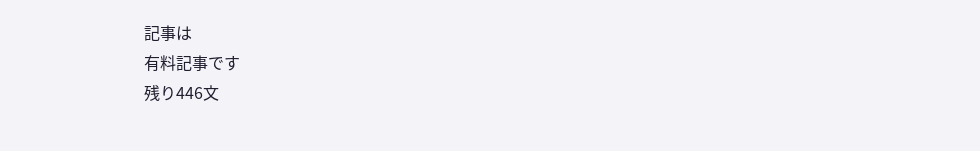記事は
有料記事です
残り446文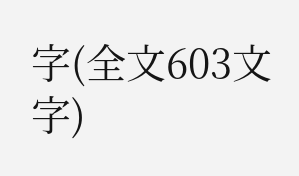字(全文603文字)